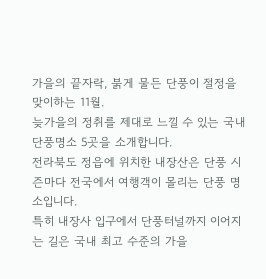가을의 끝자락, 붉게 물든 단풍이 절정을 맞이하는 11월.
늦가을의 정취를 제대로 느낄 수 있는 국내 단풍명소 5곳을 소개합니다.
전라북도 정읍에 위치한 내장산은 단풍 시즌마다 전국에서 여행객이 몰리는 단풍 명소입니다.
특히 내장사 입구에서 단풍터널까지 이어지는 길은 국내 최고 수준의 가을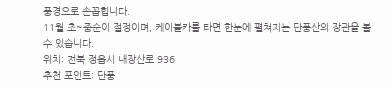풍경으로 손꼽힙니다.
11월 초~중순이 절정이며, 케이블카를 타면 한눈에 펼쳐지는 단풍산의 장관을 볼 수 있습니다.
위치: 전북 정읍시 내장산로 936
추천 포인트: 단풍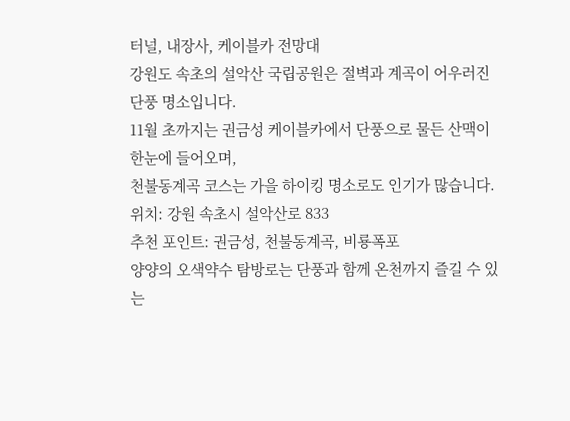터널, 내장사, 케이블카 전망대
강원도 속초의 설악산 국립공원은 절벽과 계곡이 어우러진 단풍 명소입니다.
11월 초까지는 권금성 케이블카에서 단풍으로 물든 산맥이 한눈에 들어오며,
천불동계곡 코스는 가을 하이킹 명소로도 인기가 많습니다.
위치: 강원 속초시 설악산로 833
추천 포인트: 권금성, 천불동계곡, 비룡폭포
양양의 오색약수 탐방로는 단풍과 함께 온천까지 즐길 수 있는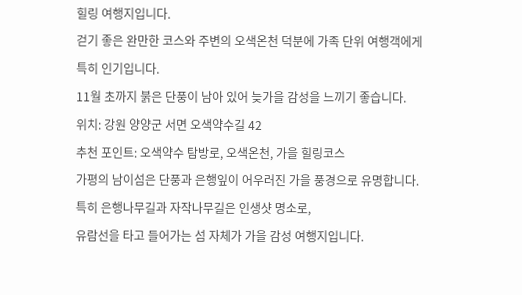힐링 여행지입니다.
걷기 좋은 완만한 코스와 주변의 오색온천 덕분에 가족 단위 여행객에게 특히 인기입니다.
11월 초까지 붉은 단풍이 남아 있어 늦가을 감성을 느끼기 좋습니다.
위치: 강원 양양군 서면 오색약수길 42
추천 포인트: 오색약수 탐방로, 오색온천, 가을 힐링코스
가평의 남이섬은 단풍과 은행잎이 어우러진 가을 풍경으로 유명합니다.
특히 은행나무길과 자작나무길은 인생샷 명소로,
유람선을 타고 들어가는 섬 자체가 가을 감성 여행지입니다.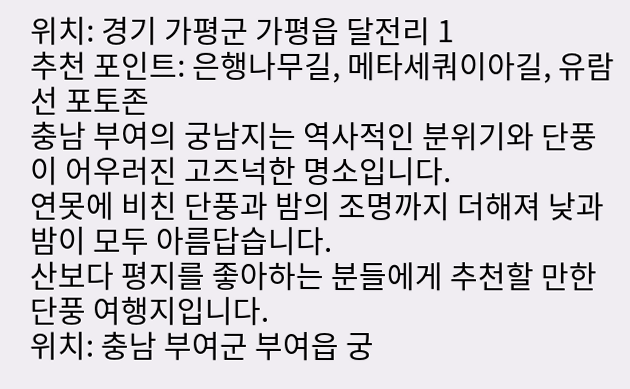위치: 경기 가평군 가평읍 달전리 1
추천 포인트: 은행나무길, 메타세쿼이아길, 유람선 포토존
충남 부여의 궁남지는 역사적인 분위기와 단풍이 어우러진 고즈넉한 명소입니다.
연못에 비친 단풍과 밤의 조명까지 더해져 낮과 밤이 모두 아름답습니다.
산보다 평지를 좋아하는 분들에게 추천할 만한 단풍 여행지입니다.
위치: 충남 부여군 부여읍 궁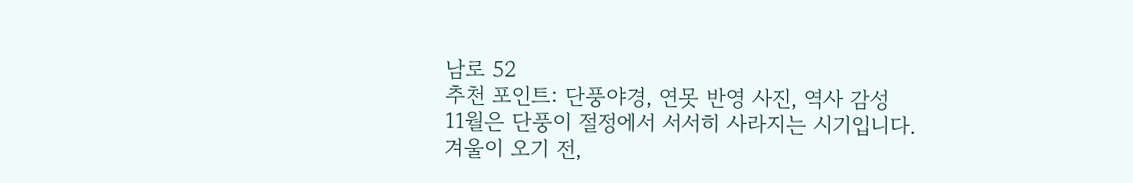남로 52
추천 포인트: 단풍야경, 연못 반영 사진, 역사 감성
11월은 단풍이 절정에서 서서히 사라지는 시기입니다.
겨울이 오기 전,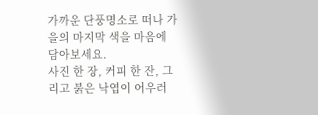가까운 단풍명소로 떠나 가을의 마지막 색을 마음에 담아보세요.
사진 한 장, 커피 한 잔, 그리고 붉은 낙엽이 어우러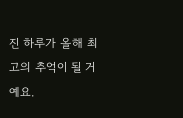진 하루가 올해 최고의 추억이 될 거예요.